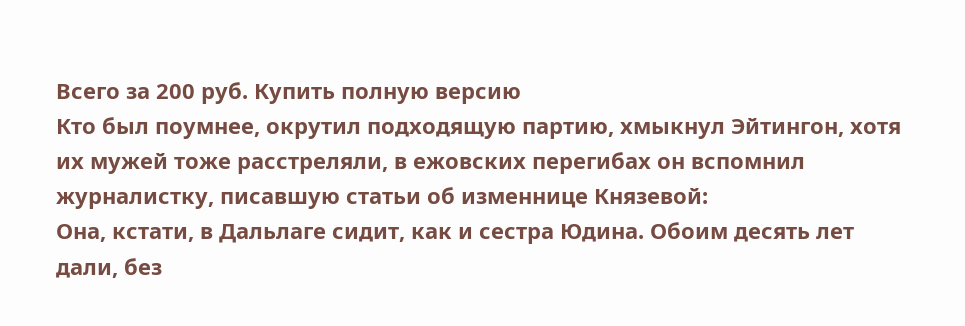Всего за 200 руб. Купить полную версию
Кто был поумнее, окрутил подходящую партию, хмыкнул Эйтингон, хотя их мужей тоже расстреляли, в ежовских перегибах он вспомнил журналистку, писавшую статьи об изменнице Князевой:
Она, кстати, в Дальлаге сидит, как и сестра Юдина. Обоим десять лет дали, без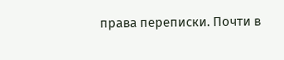права переписки. Почти в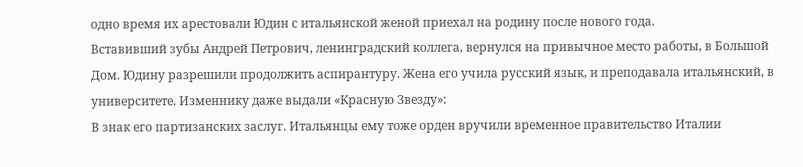одно время их арестовали Юдин с итальянской женой приехал на родину после нового года.
Вставивший зубы Андрей Петрович, ленинградский коллега, вернулся на привычное место работы, в Большой Дом. Юдину разрешили продолжить аспирантуру. Жена его учила русский язык, и преподавала итальянский, в университете. Изменнику даже выдали «Красную Звезду»:
В знак его партизанских заслуг. Итальянцы ему тоже орден вручили временное правительство Италии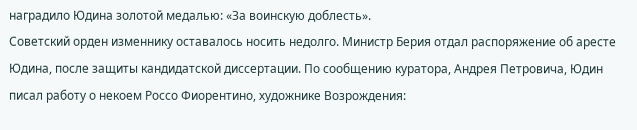наградило Юдина золотой медалью: «За воинскую доблесть».
Советский орден изменнику оставалось носить недолго. Министр Берия отдал распоряжение об аресте Юдина, после защиты кандидатской диссертации. По сообщению куратора, Андрея Петровича, Юдин писал работу о некоем Россо Фиорентино, художнике Возрождения: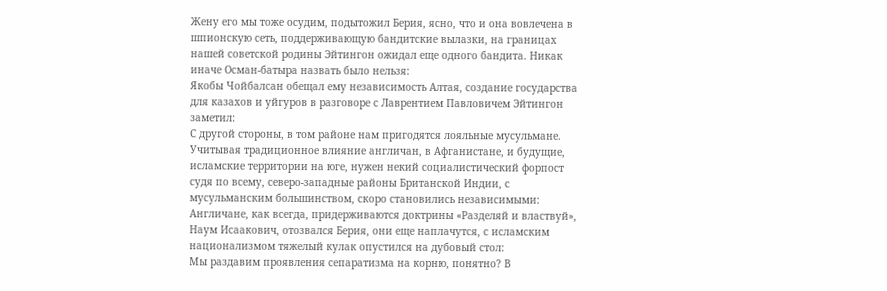Жену его мы тоже осудим, подытожил Берия, ясно, что и она вовлечена в шпионскую сеть, поддерживающую бандитские вылазки, на границах нашей советской родины Эйтингон ожидал еще одного бандита. Никак иначе Осман-батыра назвать было нельзя:
Якобы Чойбалсан обещал ему независимость Алтая, создание государства для казахов и уйгуров в разговоре с Лаврентием Павловичем Эйтингон заметил:
С другой стороны, в том районе нам пригодятся лояльные мусульмане. Учитывая традиционное влияние англичан, в Афганистане, и будущие, исламские территории на юге, нужен некий социалистический форпост судя по всему, северо-западные районы Британской Индии, с мусульманским большинством, скоро становились независимыми:
Англичане, как всегда, придерживаются доктрины «Разделяй и властвуй», Наум Исаакович, отозвался Берия, они еще наплачутся, с исламским национализмом тяжелый кулак опустился на дубовый стол:
Мы раздавим проявления сепаратизма на корню, понятно? В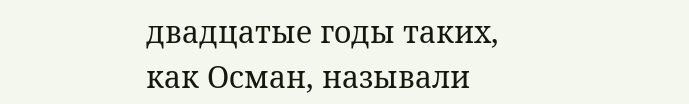двадцатые годы таких, как Осман, называли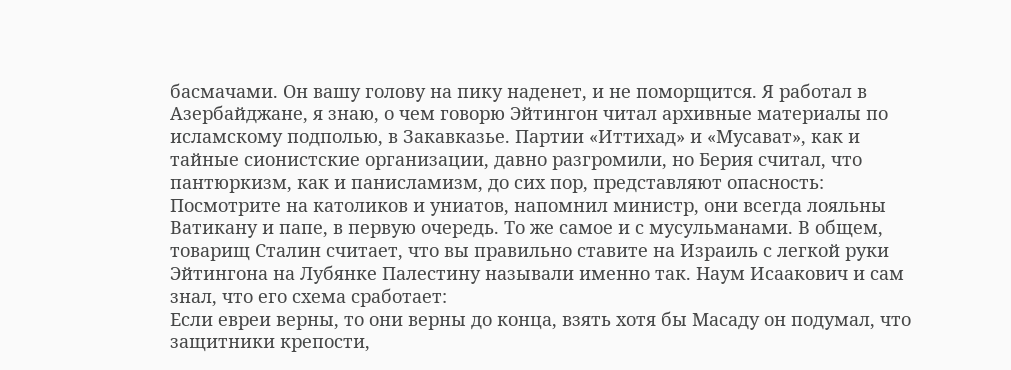басмачами. Он вашу голову на пику наденет, и не поморщится. Я работал в Азербайджане, я знаю, о чем говорю Эйтингон читал архивные материалы по исламскому подполью, в Закавказье. Партии «Иттихад» и «Мусават», как и тайные сионистские организации, давно разгромили, но Берия считал, что пантюркизм, как и панисламизм, до сих пор, представляют опасность:
Посмотрите на католиков и униатов, напомнил министр, они всегда лояльны Ватикану и папе, в первую очередь. То же самое и с мусульманами. В общем, товарищ Сталин считает, что вы правильно ставите на Израиль с легкой руки Эйтингона на Лубянке Палестину называли именно так. Наум Исаакович и сам знал, что его схема сработает:
Если евреи верны, то они верны до конца, взять хотя бы Масаду он подумал, что защитники крепости,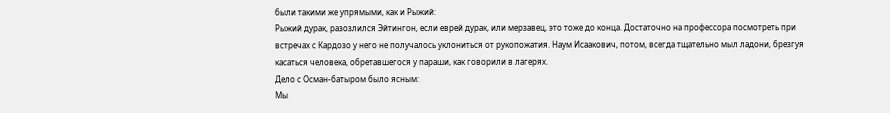были такими же упрямыми, как и Рыжий:
Рыжий дурак, разозлился Эйтингон, если еврей дурак, или мерзавец, это тоже до конца. Достаточно на профессора посмотреть при встречах с Кардозо у него не получалось уклониться от рукопожатия. Наум Исаакович, потом, всегда тщательно мыл ладони, брезгуя касаться человека, обретавшегося у параши, как говорили в лагерях.
Дело с Осман-батыром было ясным:
Мы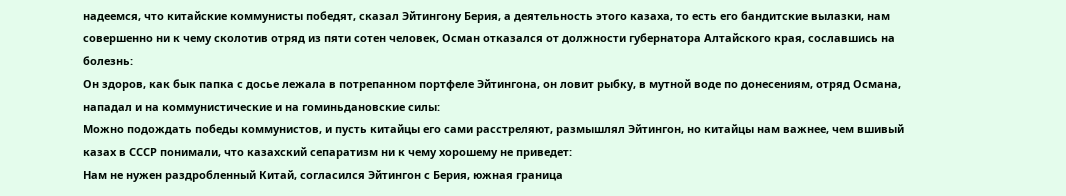надеемся, что китайские коммунисты победят, сказал Эйтингону Берия, а деятельность этого казаха, то есть его бандитские вылазки, нам совершенно ни к чему сколотив отряд из пяти сотен человек, Осман отказался от должности губернатора Алтайского края, сославшись на болезнь:
Он здоров, как бык папка с досье лежала в потрепанном портфеле Эйтингона, он ловит рыбку, в мутной воде по донесениям, отряд Османа, нападал и на коммунистические и на гоминьдановские силы:
Можно подождать победы коммунистов, и пусть китайцы его сами расстреляют, размышлял Эйтингон, но китайцы нам важнее, чем вшивый казах в СССР понимали, что казахский сепаратизм ни к чему хорошему не приведет:
Нам не нужен раздробленный Китай, согласился Эйтингон с Берия, южная граница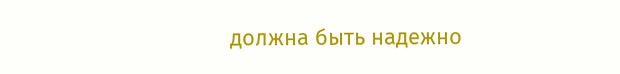должна быть надежно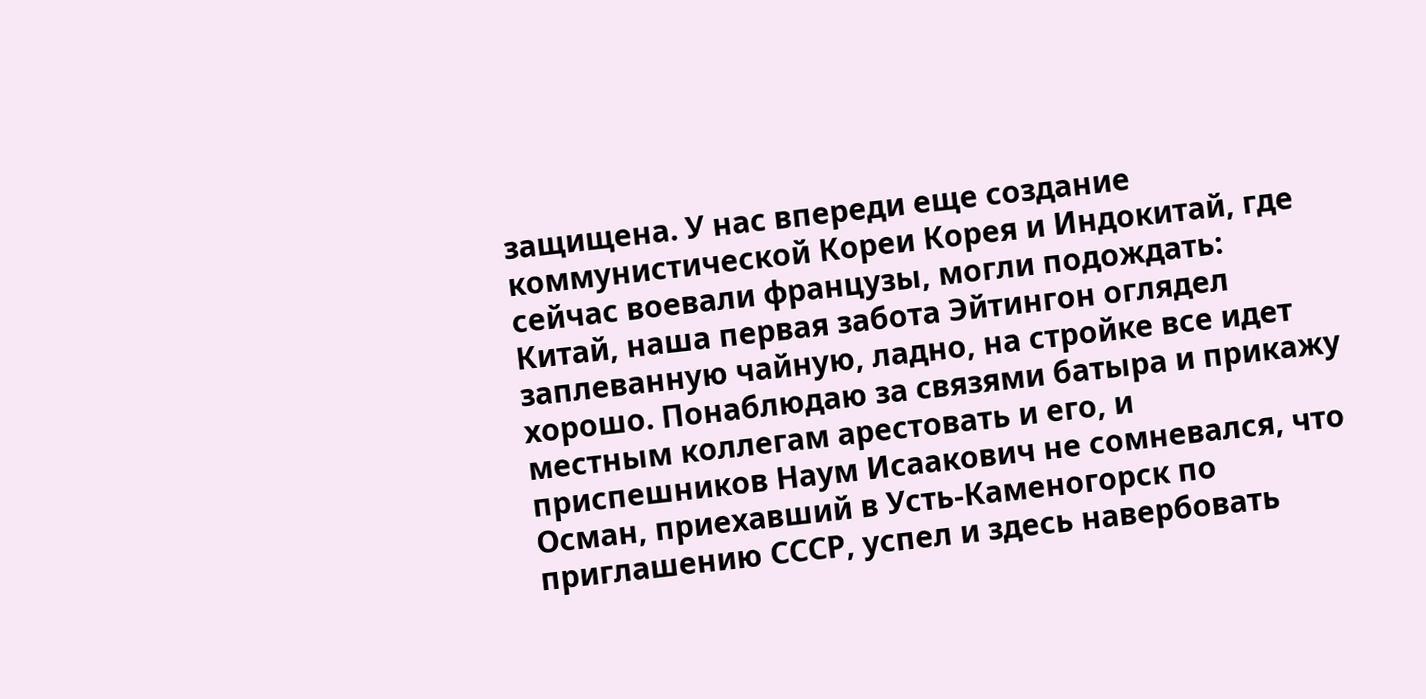защищена. У нас впереди еще создание коммунистической Кореи Корея и Индокитай, где сейчас воевали французы, могли подождать:
Китай, наша первая забота Эйтингон оглядел заплеванную чайную, ладно, на стройке все идет хорошо. Понаблюдаю за связями батыра и прикажу местным коллегам арестовать и его, и приспешников Наум Исаакович не сомневался, что Осман, приехавший в Усть-Каменогорск по приглашению СССР, успел и здесь навербовать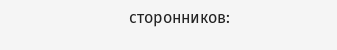сторонников: